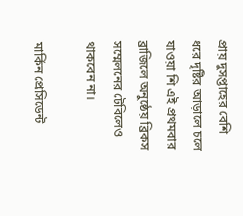প্রায় দুসপ্তাহের বেশি ধরে দৃষ্টির আড়ালে চলে যাওয়া শি এই প্রথমবার ব্রাজিলে অনুষ্ঠেয় ব্রিকস সম্মেলনের টেবিলেও থাকবেন না।

মার্কিন প্রেসিডেন্ট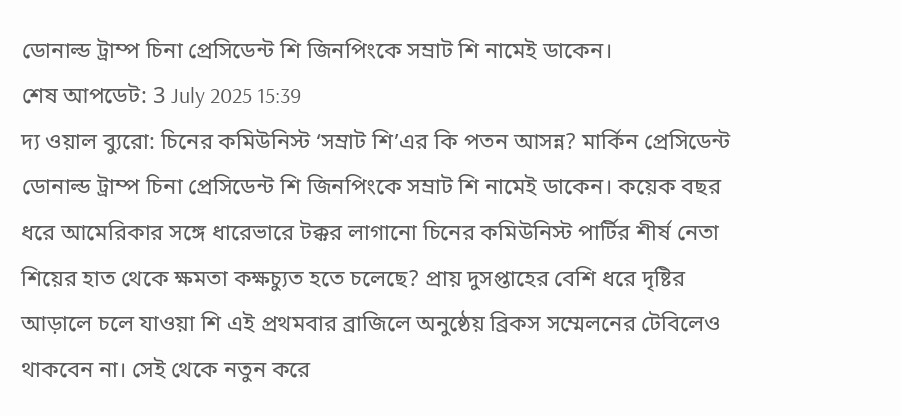ডোনাল্ড ট্রাম্প চিনা প্রেসিডেন্ট শি জিনপিংকে সম্রাট শি নামেই ডাকেন।
শেষ আপডেট: 3 July 2025 15:39
দ্য ওয়াল ব্যুরো: চিনের কমিউনিস্ট ‘সম্রাট শি’এর কি পতন আসন্ন? মার্কিন প্রেসিডেন্ট ডোনাল্ড ট্রাম্প চিনা প্রেসিডেন্ট শি জিনপিংকে সম্রাট শি নামেই ডাকেন। কয়েক বছর ধরে আমেরিকার সঙ্গে ধারেভারে টক্কর লাগানো চিনের কমিউনিস্ট পার্টির শীর্ষ নেতা শিয়ের হাত থেকে ক্ষমতা কক্ষচ্যুত হতে চলেছে? প্রায় দুসপ্তাহের বেশি ধরে দৃষ্টির আড়ালে চলে যাওয়া শি এই প্রথমবার ব্রাজিলে অনুষ্ঠেয় ব্রিকস সম্মেলনের টেবিলেও থাকবেন না। সেই থেকে নতুন করে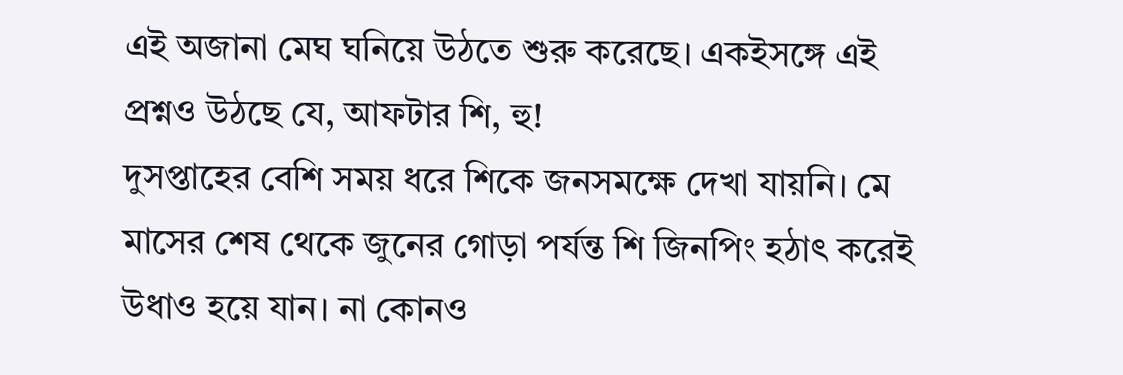এই অজানা মেঘ ঘনিয়ে উঠতে শুরু করেছে। একইসঙ্গে এই প্রশ্নও উঠছে যে, আফটার শি, হু!
দুসপ্তাহের বেশি সময় ধরে শিকে জনসমক্ষে দেখা যায়নি। মে মাসের শেষ থেকে জুনের গোড়া পর্যন্ত শি জিনপিং হঠাৎ করেই উধাও হয়ে যান। না কোনও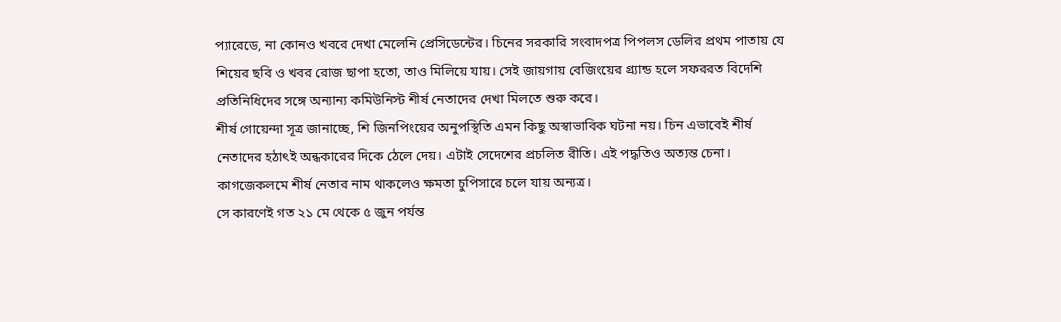প্যারেডে, না কোনও খবরে দেখা মেলেনি প্রেসিডেন্টের। চিনের সরকারি সংবাদপত্র পিপলস ডেলির প্রথম পাতায় যে শিয়ের ছবি ও খবর রোজ ছাপা হতো, তাও মিলিয়ে যায়। সেই জায়গায় বেজিংয়ের গ্র্যান্ড হলে সফররত বিদেশি প্রতিনিধিদের সঙ্গে অন্যান্য কমিউনিস্ট শীর্ষ নেতাদের দেখা মিলতে শুরু করে।
শীর্ষ গোয়েন্দা সূত্র জানাচ্ছে, শি জিনপিংয়ের অনুপস্থিতি এমন কিছু অস্বাভাবিক ঘটনা নয়। চিন এভাবেই শীর্ষ নেতাদের হঠাৎই অন্ধকারের দিকে ঠেলে দেয়। এটাই সেদেশের প্রচলিত রীতি। এই পদ্ধতিও অত্যন্ত চেনা। কাগজেকলমে শীর্ষ নেতার নাম থাকলেও ক্ষমতা চুপিসারে চলে যায় অন্যত্র।
সে কারণেই গত ২১ মে থেকে ৫ জুন পর্যন্ত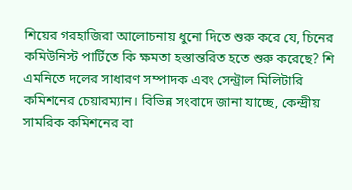শিয়ের গরহাজিরা আলোচনায় ধুনো দিতে শুরু করে যে, চিনের কমিউনিস্ট পার্টিতে কি ক্ষমতা হস্তান্তরিত হতে শুরু করেছে? শি এমনিতে দলের সাধারণ সম্পাদক এবং সেন্ট্রাল মিলিটারি কমিশনের চেয়ারম্যান। বিভিন্ন সংবাদে জানা যাচ্ছে, কেন্দ্রীয় সামরিক কমিশনের বা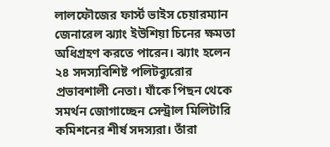লালফৌজের ফার্স্ট ভাইস চেয়ারম্যান জেনারেল ঝ্যাং ইউশিয়া চিনের ক্ষমতা অধিগ্রহণ করতে পারেন। ঝ্যাং হলেন ২৪ সদস্যবিশিষ্ট পলিটব্যুরোর প্রভাবশালী নেতা। যাঁকে পিছন থেকে সমর্থন জোগাচ্ছেন সেন্ট্রাল মিলিটারি কমিশনের শীর্ষ সদস্যরা। তাঁরা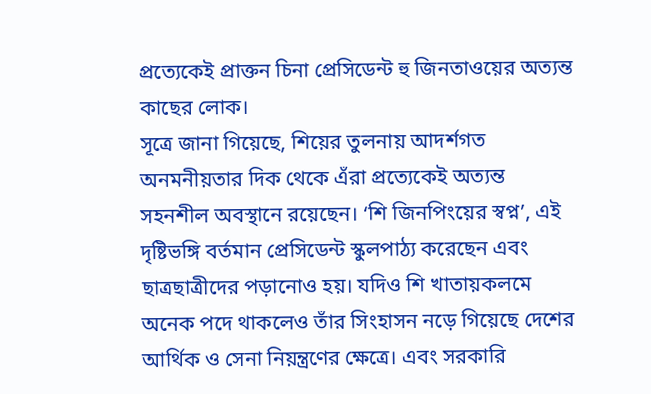প্রত্যেকেই প্রাক্তন চিনা প্রেসিডেন্ট হু জিনতাওয়ের অত্যন্ত কাছের লোক।
সূত্রে জানা গিয়েছে, শিয়ের তুলনায় আদর্শগত অনমনীয়তার দিক থেকে এঁরা প্রত্যেকেই অত্যন্ত সহনশীল অবস্থানে রয়েছেন। ‘শি জিনপিংয়ের স্বপ্ন’, এই দৃষ্টিভঙ্গি বর্তমান প্রেসিডেন্ট স্কুলপাঠ্য করেছেন এবং ছাত্রছাত্রীদের পড়ানোও হয়। যদিও শি খাতায়কলমে অনেক পদে থাকলেও তাঁর সিংহাসন নড়ে গিয়েছে দেশের আর্থিক ও সেনা নিয়ন্ত্রণের ক্ষেত্রে। এবং সরকারি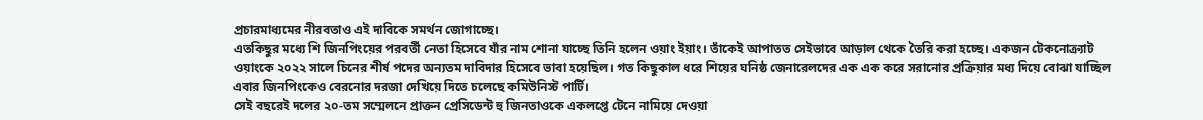প্রচারমাধ্যমের নীরবতাও এই দাবিকে সমর্থন জোগাচ্ছে।
এতকিছুর মধ্যে শি জিনপিংয়ের পরবর্তী নেতা হিসেবে যাঁর নাম শোনা যাচ্ছে তিনি হলেন ওয়াং ইয়াং। তাঁকেই আপাতত সেইভাবে আড়াল থেকে তৈরি করা হচ্ছে। একজন টেকনোক্র্যাট ওয়াংকে ২০২২ সালে চিনের শীর্ষ পদের অন্যতম দাবিদার হিসেবে ভাবা হয়েছিল। গত কিছুকাল ধরে শিয়ের ঘনিষ্ঠ জেনারেলদের এক এক করে সরানোর প্রক্রিয়ার মধ্য দিয়ে বোঝা যাচ্ছিল এবার জিনপিংকেও বেরনোর দরজা দেখিয়ে দিতে চলেছে কমিউনিস্ট পার্টি।
সেই বছরেই দলের ২০-তম সম্মেলনে প্রাক্তন প্রেসিডেন্ট হু জিনতাওকে একলপ্তে টেনে নামিয়ে দেওয়া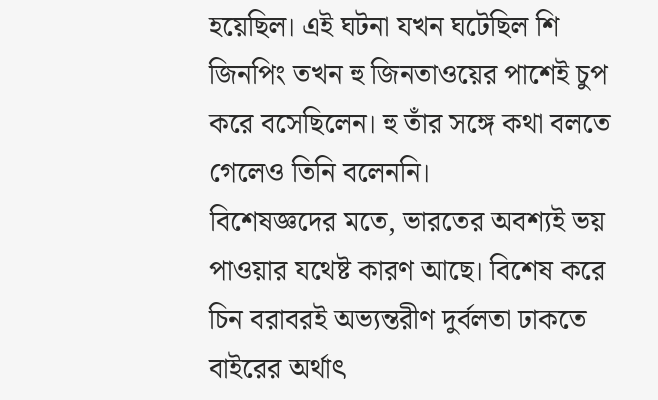হয়েছিল। এই ঘটনা যখন ঘটেছিল শি জিনপিং তখন হু জিনতাওয়ের পাশেই চুপ করে বসেছিলেন। হু তাঁর সঙ্গে কথা বলতে গেলেও তিনি বলেননি।
বিশেষজ্ঞদের মতে, ভারতের অবশ্যই ভয় পাওয়ার যথেষ্ট কারণ আছে। বিশেষ করে চিন বরাবরই অভ্যন্তরীণ দুর্বলতা ঢাকতে বাইরের অর্থাৎ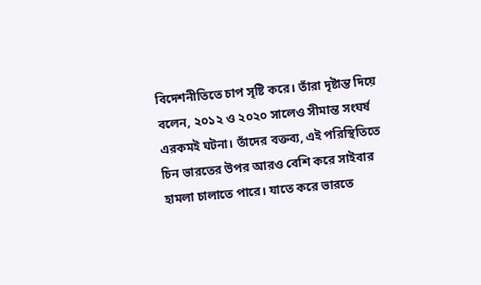বিদেশনীতিতে চাপ সৃষ্টি করে। তাঁরা দৃষ্টান্ত দিয়ে বলেন, ২০১২ ও ২০২০ সালেও সীমান্ত সংঘর্ষ এরকমই ঘটনা। তাঁদের বক্তব্য, এই পরিস্থিতিতে চিন ভারতের উপর আরও বেশি করে সাইবার হামলা চালাতে পারে। যাতে করে ভারতে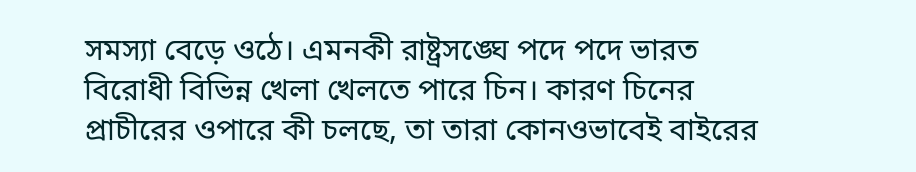সমস্যা বেড়ে ওঠে। এমনকী রাষ্ট্রসঙ্ঘে পদে পদে ভারত বিরোধী বিভিন্ন খেলা খেলতে পারে চিন। কারণ চিনের প্রাচীরের ওপারে কী চলছে, তা তারা কোনওভাবেই বাইরের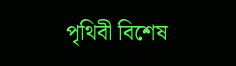পৃথিবী বিশেষ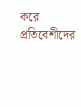করে প্রতিবেশীদের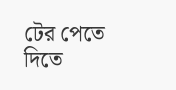টের পেতে দিতে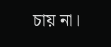চায় না।